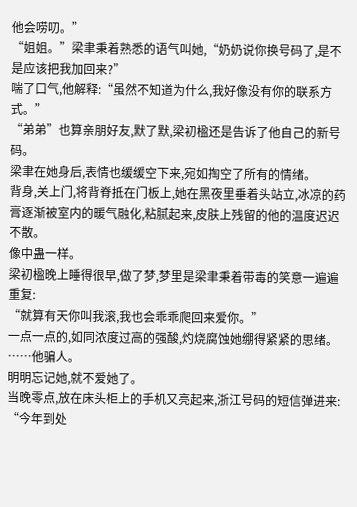他会唠叨。”
“姐姐。”梁聿秉着熟悉的语气叫她,“奶奶说你换号码了,是不是应该把我加回来?”
喘了口气,他解释:“虽然不知道为什么,我好像没有你的联系方式。”
“弟弟”也算亲朋好友,默了默,梁初楹还是告诉了他自己的新号码。
梁聿在她身后,表情也缓缓空下来,宛如掏空了所有的情绪。
背身,关上门,将背脊抵在门板上,她在黑夜里垂着头站立,冰凉的药膏逐渐被室内的暖气融化,粘腻起来,皮肤上残留的他的温度迟迟不散。
像中蛊一样。
梁初楹晚上睡得很早,做了梦,梦里是梁聿秉着带毒的笑意一遍遍重复:
“就算有天你叫我滚,我也会乖乖爬回来爱你。”
一点一点的,如同浓度过高的强酸,灼烧腐蚀她绷得紧紧的思绪。
……他骗人。
明明忘记她,就不爱她了。
当晚零点,放在床头柜上的手机又亮起来,浙江号码的短信弹进来:
“今年到处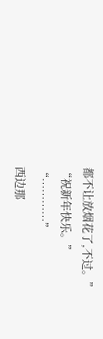都不让放烟花了,不过。”
“祝新年快乐。”
“…………”
西边那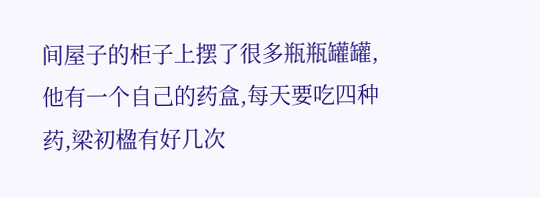间屋子的柜子上摆了很多瓶瓶罐罐,他有一个自己的药盒,每天要吃四种药,梁初楹有好几次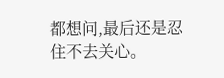都想问,最后还是忍住不去关心。